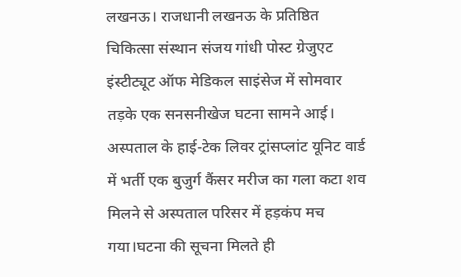लखनऊ। राजधानी लखनऊ के प्रतिष्ठित चिकित्सा संस्थान संजय गांधी पोस्ट ग्रेजुएट इंस्टीट्यूट ऑफ मेडिकल साइंसेज में सोमवार तड़के एक सनसनीखेज घटना सामने आई। अस्पताल के हाई-टेक लिवर ट्रांसप्लांट यूनिट वार्ड में भर्ती एक बुजुर्ग कैंसर मरीज का गला कटा शव मिलने से अस्पताल परिसर में हड़कंप मच गया।घटना की सूचना मिलते ही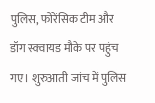पुलिस, फोरेंसिक टीम और डॉग स्क्वायड मौके पर पहुंच गए। शुरुआती जांच में पुलिस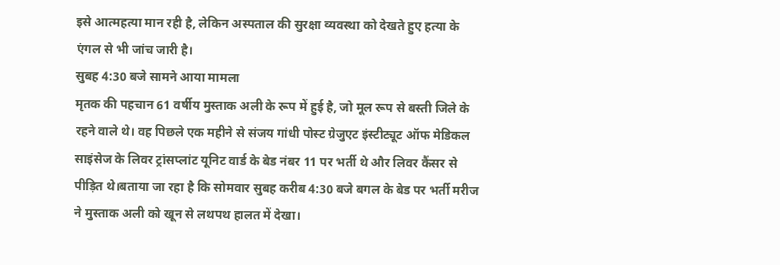इसे आत्महत्या मान रही है, लेकिन अस्पताल की सुरक्षा व्यवस्था को देखते हुए हत्या के एंगल से भी जांच जारी है।
सुबह 4:30 बजे सामने आया मामला
मृतक की पहचान 61 वर्षीय मुस्ताक अली के रूप में हुई है, जो मूल रूप से बस्ती जिले के रहने वाले थे। वह पिछले एक महीने से संजय गांधी पोस्ट ग्रेजुएट इंस्टीट्यूट ऑफ मेडिकल साइंसेज के लिवर ट्रांसप्लांट यूनिट वार्ड के बेड नंबर 11 पर भर्ती थे और लिवर कैंसर से पीड़ित थे।बताया जा रहा है कि सोमवार सुबह करीब 4:30 बजे बगल के बेड पर भर्ती मरीज ने मुस्ताक अली को खून से लथपथ हालत में देखा।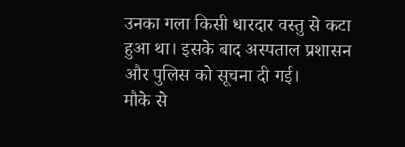उनका गला किसी धारदार वस्तु से कटा हुआ था। इसके बाद अस्पताल प्रशासन और पुलिस को सूचना दी गई।
मौके से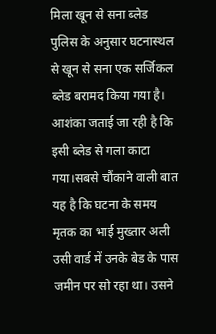मिला खून से सना ब्लेड
पुलिस के अनुसार घटनास्थल से खून से सना एक सर्जिकल ब्लेड बरामद किया गया है। आशंका जताई जा रही है कि इसी ब्लेड से गला काटा गया।सबसे चौंकाने वाली बात यह है कि घटना के समय मृतक का भाई मुख्तार अली उसी वार्ड में उनके बेड के पास जमीन पर सो रहा था। उसने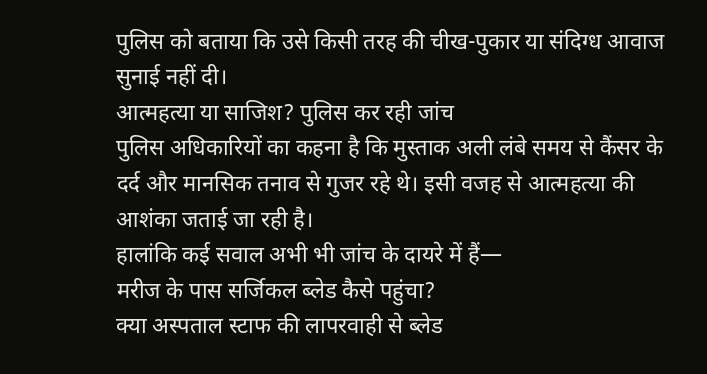पुलिस को बताया कि उसे किसी तरह की चीख-पुकार या संदिग्ध आवाज सुनाई नहीं दी।
आत्महत्या या साजिश? पुलिस कर रही जांच
पुलिस अधिकारियों का कहना है कि मुस्ताक अली लंबे समय से कैंसर के दर्द और मानसिक तनाव से गुजर रहे थे। इसी वजह से आत्महत्या की आशंका जताई जा रही है।
हालांकि कई सवाल अभी भी जांच के दायरे में हैं—
मरीज के पास सर्जिकल ब्लेड कैसे पहुंचा?
क्या अस्पताल स्टाफ की लापरवाही से ब्लेड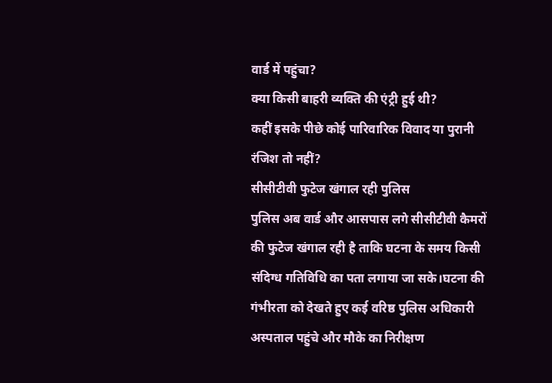वार्ड में पहुंचा?
क्या किसी बाहरी व्यक्ति की एंट्री हुई थी?
कहीं इसके पीछे कोई पारिवारिक विवाद या पुरानी रंजिश तो नहीं?
सीसीटीवी फुटेज खंगाल रही पुलिस
पुलिस अब वार्ड और आसपास लगे सीसीटीवी कैमरों की फुटेज खंगाल रही है ताकि घटना के समय किसी संदिग्ध गतिविधि का पता लगाया जा सके।घटना की गंभीरता को देखते हुए कई वरिष्ठ पुलिस अधिकारी अस्पताल पहुंचे और मौके का निरीक्षण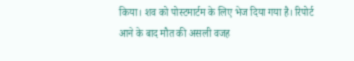किया। शव को पोस्टमार्टम के लिए भेज दिया गया है। रिपोर्ट आने के बाद मौत की असली वजह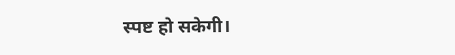स्पष्ट हो सकेगी।